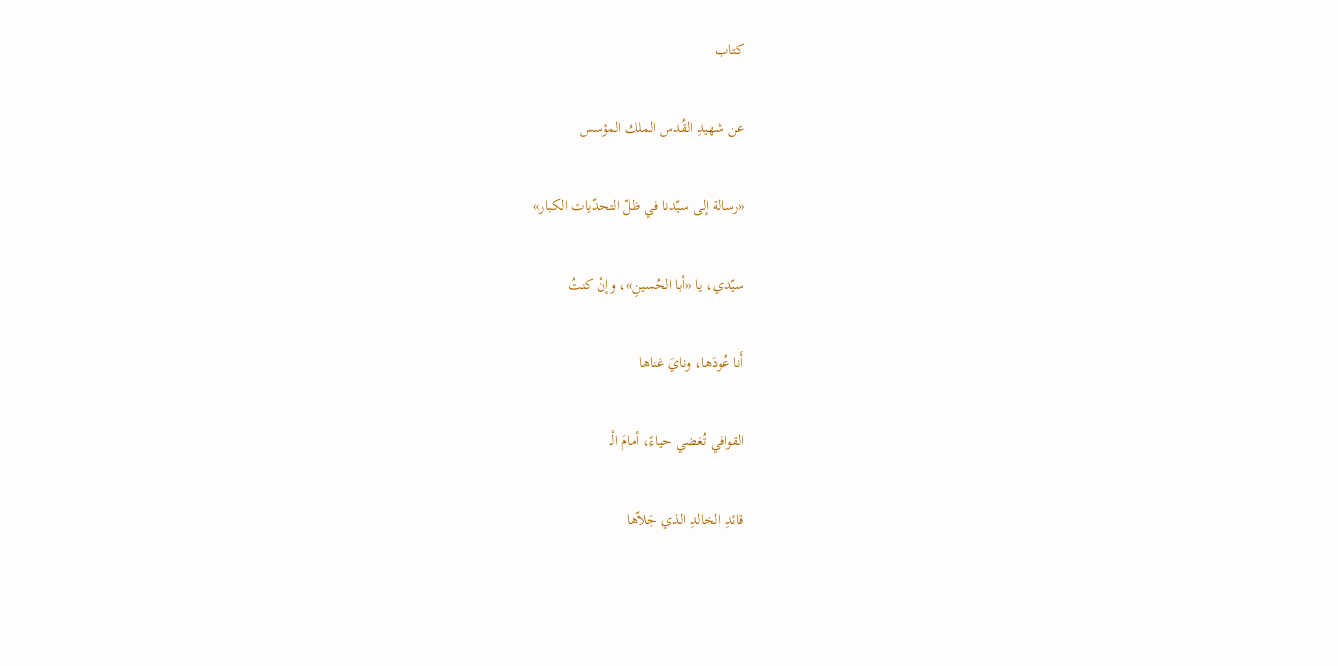كتاب

عن شهيدِ القُدس الملك المؤسس

«رسالة إلى سيّدنا في ظلّ التحدّيات الكبار»

سيّدي، يا «أبا الحُسينِ»، وإنْ كنتُ

أَنا عُودَها، ونايَ غناها

القوافي تُغضي حياءً، أمامَ الْـ

قائدِ الخالدِ الذي جَلاّها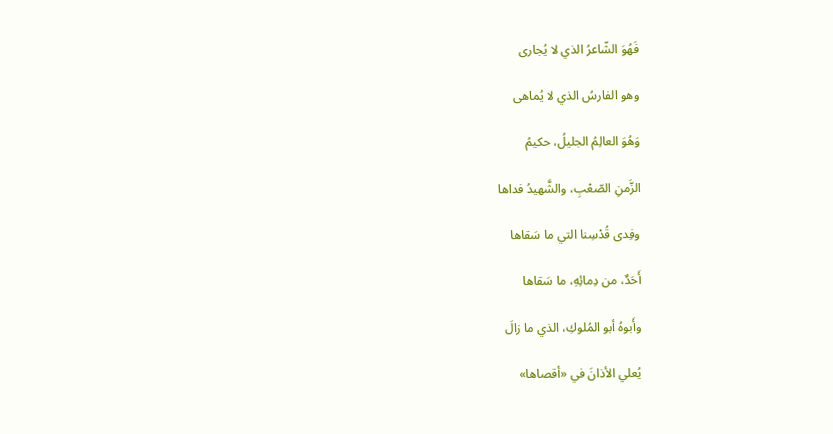فَهُوَ الشّاعرُ الذي لا يُجارى

وهو الفارسُ الذي لا يُماهى

وَهُوَ العالِمُ الجليلُ، حكيمُ

الزَّمنِ الصّعْبِ، والشَّهيدُ فداها

وفِدى قُدْسِنا التي ما سَقاها

أَحَدٌ، من دِمائِهِ، ما سَقاها

وأَبوهُ أبو المُلوكِ، الذي ما زالَ

يُعلي الأذانَ في «أقصاها»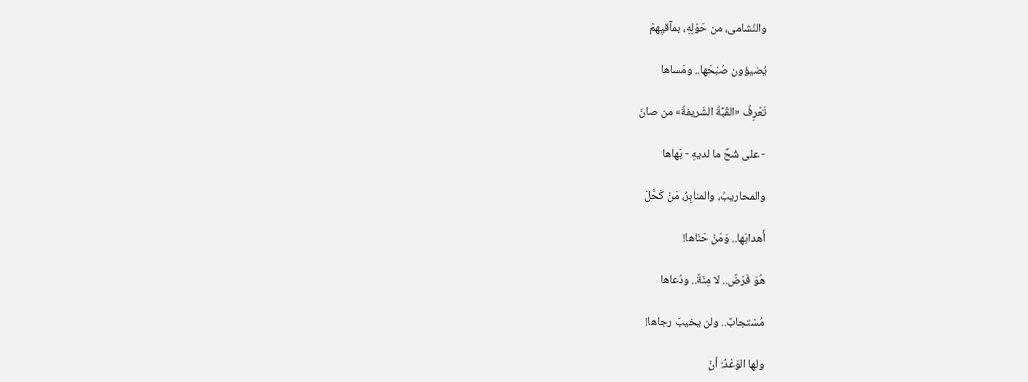والنّشامى، من حَوْلِهِ، بمآقيِهمْ

يُضيؤون صُبْحَها.. ومَساها

تَعْرِفُ «القُبَّةُ الشّريفةُ» من صانَ

- على شُحِّ ما لديهِ - بَهاها

والمحاريبُ، والمنابِرُ، مَنْ كَحَّلَ

أَهدابَها.. وَمَنْ حَنّاها!

هُوَ فَرْضٌ.. لا مِنّةٌ.. ودُعاها

مُسْتجابٌ.. ولن يخيبَ رجاها!

ولها الوَعْدُ: أنْ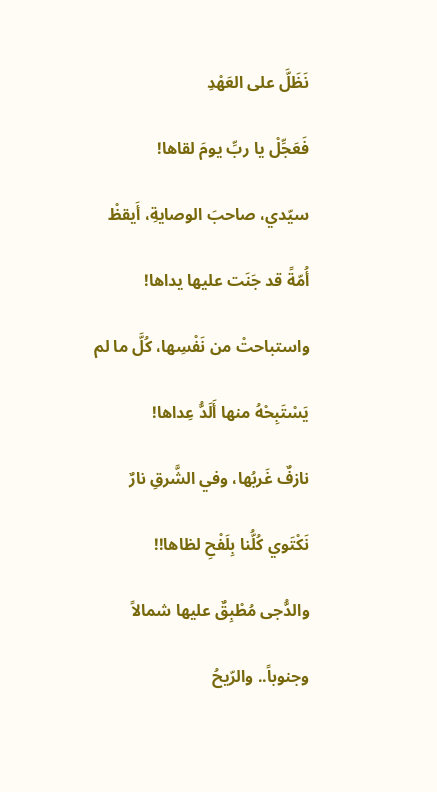نَظَلَّ على العَهْدِ

فَعَجِّلْ يا ربِّ يومَ لقاها!

سيّدي، صاحبَ الوصايةِ، أَيقظْ

أُمّةً قد جَنَت عليها يداها!

واستباحتْ من نَفْسِها، كُلَّ ما لم

يَسْتَبِحْهُ منها أَلَدُّ عِداها!

نازفٌ غَربُها، وفي الشَّرقِ نارٌ

نَكْتَوي كُلُّنا بِلَفْحِ لظاها!!

والدُّجى مُطْبِقٌ عليها شمالاً

وجنوباً.. والرّيحُ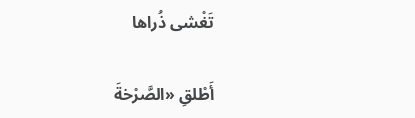تَغْشى ذُراها

أَطْلقِ «الصَّرْخةَ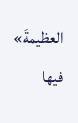العظيمةَ» فيها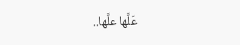عَلَّها علَّها..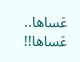عَساها.. عَساها!!